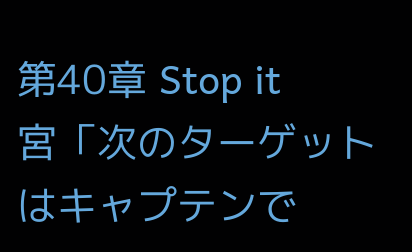第40章 Stop it
宮「次のターゲットはキャプテンで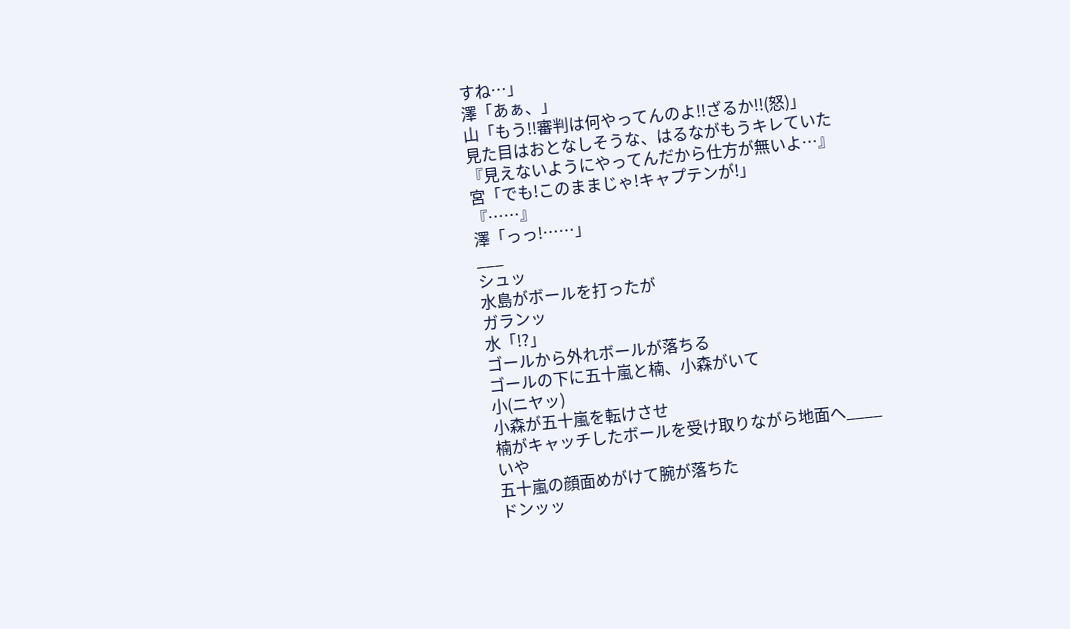すね…」
澤「あぁ、」
山「もう!!審判は何やってんのよ!!ざるか!!(怒)」
見た目はおとなしそうな、はるながもうキレていた
『見えないようにやってんだから仕方が無いよ…』
宮「でも!このままじゃ!キャプテンが!」
『……』
澤「っっ!……」
___
シュッ
水島がボールを打ったが
ガランッ
水「!?」
ゴールから外れボールが落ちる
ゴールの下に五十嵐と楠、小森がいて
小(ニヤッ)
小森が五十嵐を転けさせ
楠がキャッチしたボールを受け取りながら地面へ____
いや
五十嵐の顔面めがけて腕が落ちた
ドンッッ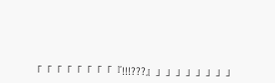「「「「「「「「『!!!???』」」」」」」」」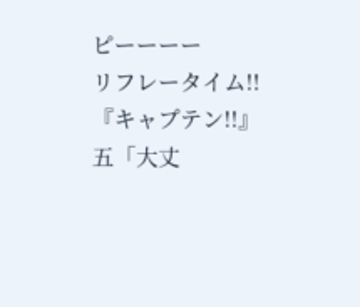ピーーーー
リフレータイム!!
『キャプテン!!』
五「大丈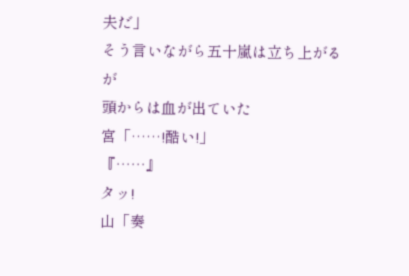夫だ」
そう言いながら五十嵐は立ち上がるが
頭からは血が出ていた
宮「……!酷い!」
『……』
タッ!
山「奏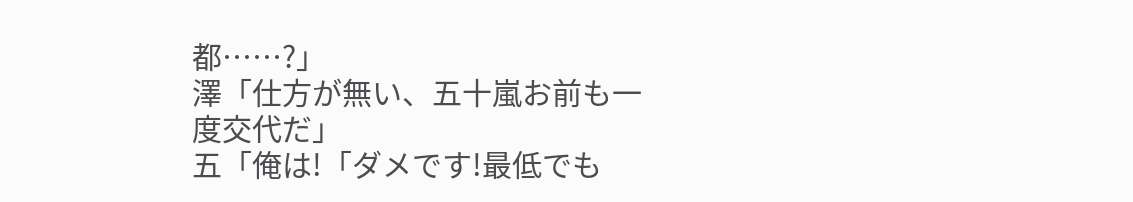都……?」
澤「仕方が無い、五十嵐お前も一度交代だ」
五「俺は!「ダメです!最低でも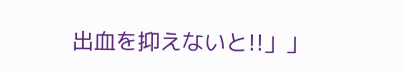出血を抑えないと!!」」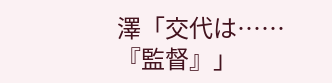澤「交代は……『監督』」